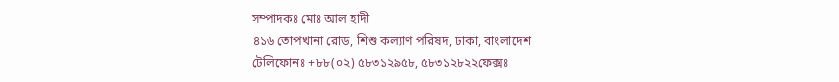সম্পাদকঃ মোঃ আল হাদী
৪১৬ তোপখানা রোড, শিশু কল্যাণ পরিষদ, ঢাকা, বাংলাদেশ
টেলিফোনঃ +৮৮(০২) ৫৮৩১২৯৫৮, ৫৮৩১২৮২২ফেক্সঃ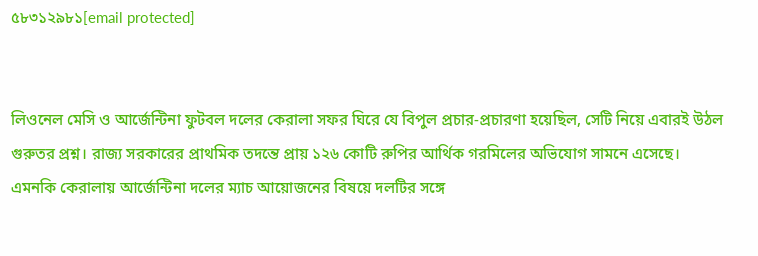৫৮৩১২৯৮১[email protected]


লিওনেল মেসি ও আর্জেন্টিনা ফুটবল দলের কেরালা সফর ঘিরে যে বিপুল প্রচার-প্রচারণা হয়েছিল, সেটি নিয়ে এবারই উঠল গুরুতর প্রশ্ন। রাজ্য সরকারের প্রাথমিক তদন্তে প্রায় ১২৬ কোটি রুপির আর্থিক গরমিলের অভিযোগ সামনে এসেছে। এমনকি কেরালায় আর্জেন্টিনা দলের ম্যাচ আয়োজনের বিষয়ে দলটির সঙ্গে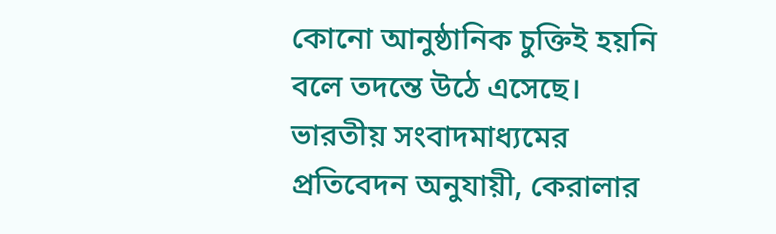কোনো আনুষ্ঠানিক চুক্তিই হয়নি বলে তদন্তে উঠে এসেছে।
ভারতীয় সংবাদমাধ্যমের প্রতিবেদন অনুযায়ী, কেরালার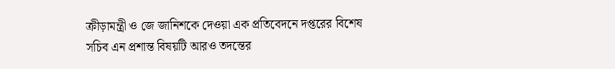ক্রীড়ামন্ত্রী ও জে জানিশকে দেওয়া এক প্রতিবেদনে দপ্তরের বিশেষ সচিব এন প্রশান্ত বিষয়টি আরও তদন্তের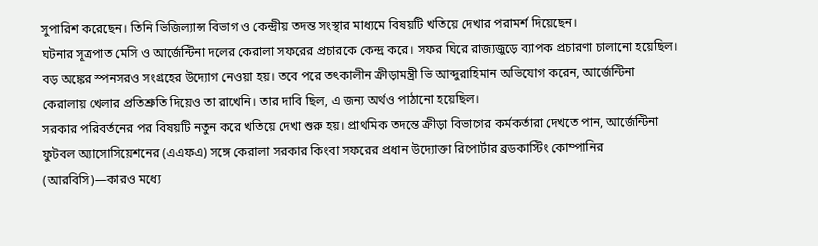সুপারিশ করেছেন। তিনি ভিজিল্যান্স বিভাগ ও কেন্দ্রীয় তদন্ত সংস্থার মাধ্যমে বিষয়টি খতিয়ে দেখার পরামর্শ দিয়েছেন।
ঘটনার সূত্রপাত মেসি ও আর্জেন্টিনা দলের কেরালা সফরের প্রচারকে কেন্দ্র করে। সফর ঘিরে রাজ্যজুড়ে ব্যাপক প্রচারণা চালানো হয়েছিল। বড় অঙ্কের স্পনসরও সংগ্রহের উদ্যোগ নেওয়া হয়। তবে পরে তৎকালীন ক্রীড়ামন্ত্রী ভি আব্দুরাহিমান অভিযোগ করেন, আর্জেন্টিনা কেরালায় খেলার প্রতিশ্রুতি দিয়েও তা রাখেনি। তার দাবি ছিল, এ জন্য অর্থও পাঠানো হয়েছিল।
সরকার পরিবর্তনের পর বিষয়টি নতুন করে খতিয়ে দেখা শুরু হয়। প্রাথমিক তদন্তে ক্রীড়া বিভাগের কর্মকর্তারা দেখতে পান, আর্জেন্টিনা ফুটবল অ্যাসোসিয়েশনের (এএফএ) সঙ্গে কেরালা সরকার কিংবা সফরের প্রধান উদ্যোক্তা রিপোর্টার ব্রডকাস্টিং কোম্পানির (আরবিসি)—কারও মধ্যে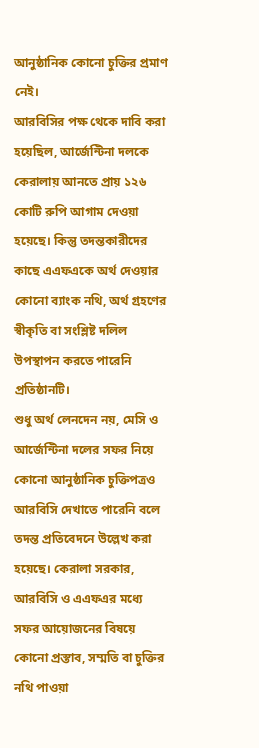আনুষ্ঠানিক কোনো চুক্তির প্রমাণ নেই।
আরবিসির পক্ষ থেকে দাবি করা হয়েছিল, আর্জেন্টিনা দলকে কেরালায় আনতে প্রায় ১২৬ কোটি রুপি আগাম দেওয়া হয়েছে। কিন্তু তদন্তকারীদের কাছে এএফএকে অর্থ দেওয়ার কোনো ব্যাংক নথি, অর্থ গ্রহণের স্বীকৃতি বা সংশ্লিষ্ট দলিল উপস্থাপন করতে পারেনি প্রতিষ্ঠানটি।
শুধু অর্থ লেনদেন নয়, মেসি ও আর্জেন্টিনা দলের সফর নিয়ে কোনো আনুষ্ঠানিক চুক্তিপত্রও আরবিসি দেখাতে পারেনি বলে তদন্ত প্রতিবেদনে উল্লেখ করা হয়েছে। কেরালা সরকার, আরবিসি ও এএফএর মধ্যে সফর আয়োজনের বিষয়ে কোনো প্রস্তাব, সম্মতি বা চুক্তির নথি পাওয়া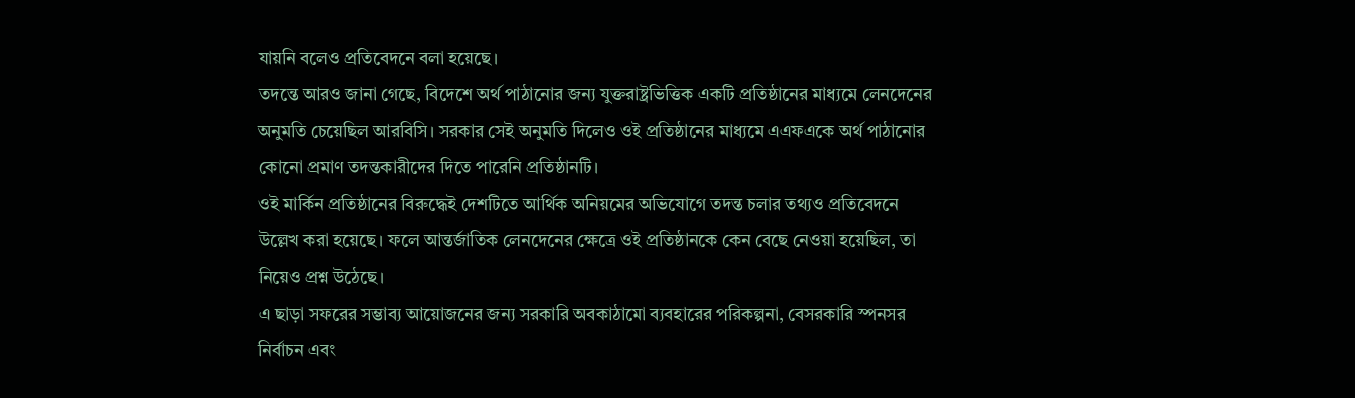যায়নি বলেও প্রতিবেদনে বলা হয়েছে।
তদন্তে আরও জানা গেছে, বিদেশে অর্থ পাঠানোর জন্য যুক্তরাষ্ট্রভিত্তিক একটি প্রতিষ্ঠানের মাধ্যমে লেনদেনের অনুমতি চেয়েছিল আরবিসি। সরকার সেই অনুমতি দিলেও ওই প্রতিষ্ঠানের মাধ্যমে এএফএকে অর্থ পাঠানোর কোনো প্রমাণ তদন্তকারীদের দিতে পারেনি প্রতিষ্ঠানটি।
ওই মার্কিন প্রতিষ্ঠানের বিরুদ্ধেই দেশটিতে আর্থিক অনিয়মের অভিযোগে তদন্ত চলার তথ্যও প্রতিবেদনে উল্লেখ করা হয়েছে। ফলে আন্তর্জাতিক লেনদেনের ক্ষেত্রে ওই প্রতিষ্ঠানকে কেন বেছে নেওয়া হয়েছিল, তা নিয়েও প্রশ্ন উঠেছে।
এ ছাড়া সফরের সম্ভাব্য আয়োজনের জন্য সরকারি অবকাঠামো ব্যবহারের পরিকল্পনা, বেসরকারি স্পনসর নির্বাচন এবং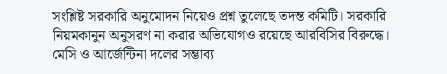সংশ্লিষ্ট সরকারি অনুমোদন নিয়েও প্রশ্ন তুলেছে তদন্ত কমিটি। সরকারি নিয়মকানুন অনুসরণ না করার অভিযোগও রয়েছে আরবিসির বিরুদ্ধে।
মেসি ও আর্জেন্টিনা দলের সম্ভাব্য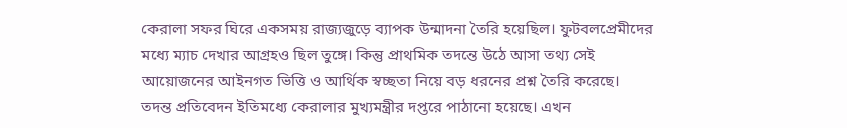কেরালা সফর ঘিরে একসময় রাজ্যজুড়ে ব্যাপক উন্মাদনা তৈরি হয়েছিল। ফুটবলপ্রেমীদের মধ্যে ম্যাচ দেখার আগ্রহও ছিল তুঙ্গে। কিন্তু প্রাথমিক তদন্তে উঠে আসা তথ্য সেই আয়োজনের আইনগত ভিত্তি ও আর্থিক স্বচ্ছতা নিয়ে বড় ধরনের প্রশ্ন তৈরি করেছে।
তদন্ত প্রতিবেদন ইতিমধ্যে কেরালার মুখ্যমন্ত্রীর দপ্তরে পাঠানো হয়েছে। এখন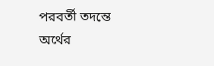পরবর্তী তদন্তে অর্থের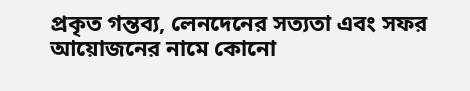প্রকৃত গন্তব্য, লেনদেনের সত্যতা এবং সফর আয়োজনের নামে কোনো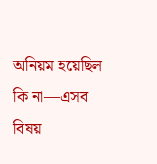অনিয়ম হয়েছিল কি না—এসব বিষয়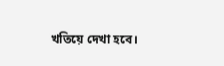খতিয়ে দেখা হবে।